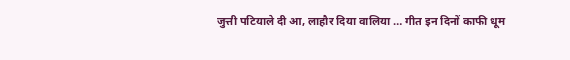जुत्ती पटियाले दी आ, लाहौर दिया वालिया … गीत इन दिनों काफी धूम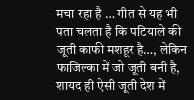मचा रहा है … गीत से यह भी पता चलता है कि पटियाले की जूती काफी मशहूर है…, लेकिन फाजिल्का में जो जूती बनी है, शायद ही ऐसी जूती देश में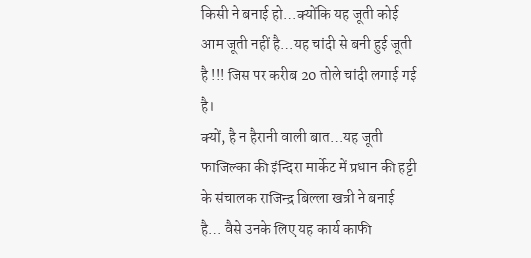किसी ने बनाई हो…क्योंकि यह जूती कोई आम जूती नहीं है…यह चांदी से बनी हुई जूती है !!! जिस पर करीब 20 तोले चांदी लगाई गई है।
क्यों, है न हैरानी वाली बात…यह जूती फाजिल्का की इंन्दिरा मार्केट में प्रधान की हट्टी के संचालक राजिन्द्र बिल्ला खत्री ने बनाई है… वैसे उनके लिए यह कार्य काफी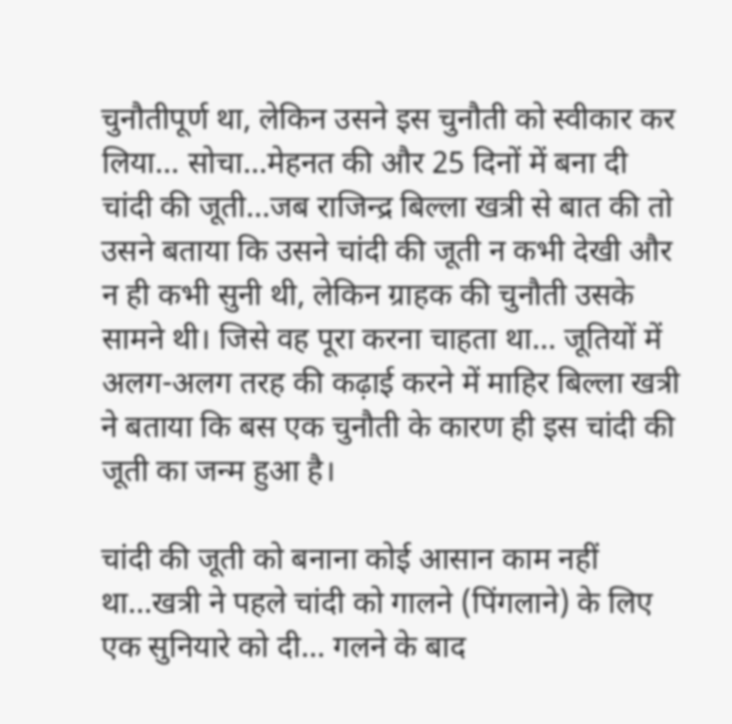चुनौतीपूर्ण था, लेकिन उसने इस चुनौती को स्वीकार कर लिया… सोचा…मेहनत की और 25 दिनों में बना दी चांदी की जूती…जब राजिन्द्र बिल्ला खत्री से बात की तो उसने बताया कि उसने चांदी की जूती न कभी देखी और न ही कभी सुनी थी, लेकिन ग्राहक की चुनौती उसके सामने थी। जिसे वह पूरा करना चाहता था… जूतियों में अलग-अलग तरह की कढ़ाई करने में माहिर बिल्ला खत्री ने बताया कि बस एक चुनौती के कारण ही इस चांदी की जूती का जन्म हुआ है।

चांदी की जूती को बनाना कोई आसान काम नहीं था…खत्री ने पहले चांदी को गालने (पिंगलाने) के लिए एक सुनियारे को दी… गलने के बाद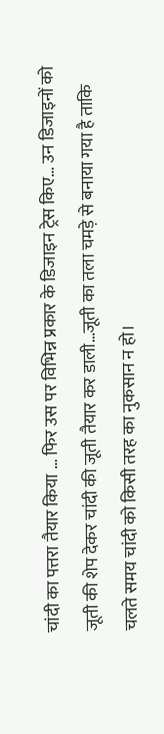चांदी का पत्तरा तैयार किया … फिर उस पर विभिन्न प्रकार के डिजाइन ट्रेस किए… उन डिजाइनों को जूती की शेप देकर चांदी की जूती तैयार कर डाली…जूती का तला चमड़े से बनाया गया है ताकि चलते समय चांदी को किसी तरह का नुकसान न हो।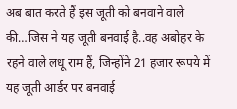अब बात करते हैं इस जूती को बनवाने वाले की…जिस ने यह जूती बनवाई है..वह अबोहर के रहने वाले लधू राम हैं, जिन्होंने 21 हजार रूपये में यह जूती आर्डर पर बनवाई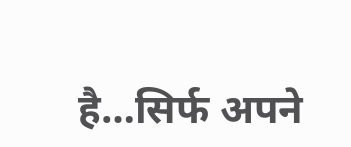है…सिर्फ अपने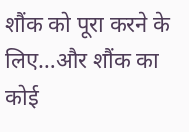शौंक को पूरा करने के लिए…और शौंक का कोई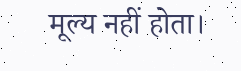मूल्य नहीं होता।